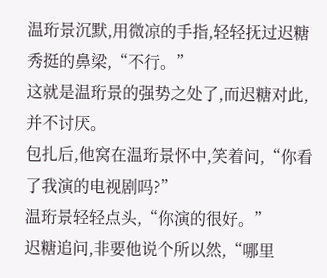温珩景沉默,用微凉的手指,轻轻抚过迟糖秀挺的鼻梁,“不行。”
这就是温珩景的强势之处了,而迟糖对此,并不讨厌。
包扎后,他窝在温珩景怀中,笑着问,“你看了我演的电视剧吗?”
温珩景轻轻点头,“你演的很好。”
迟糖追问,非要他说个所以然,“哪里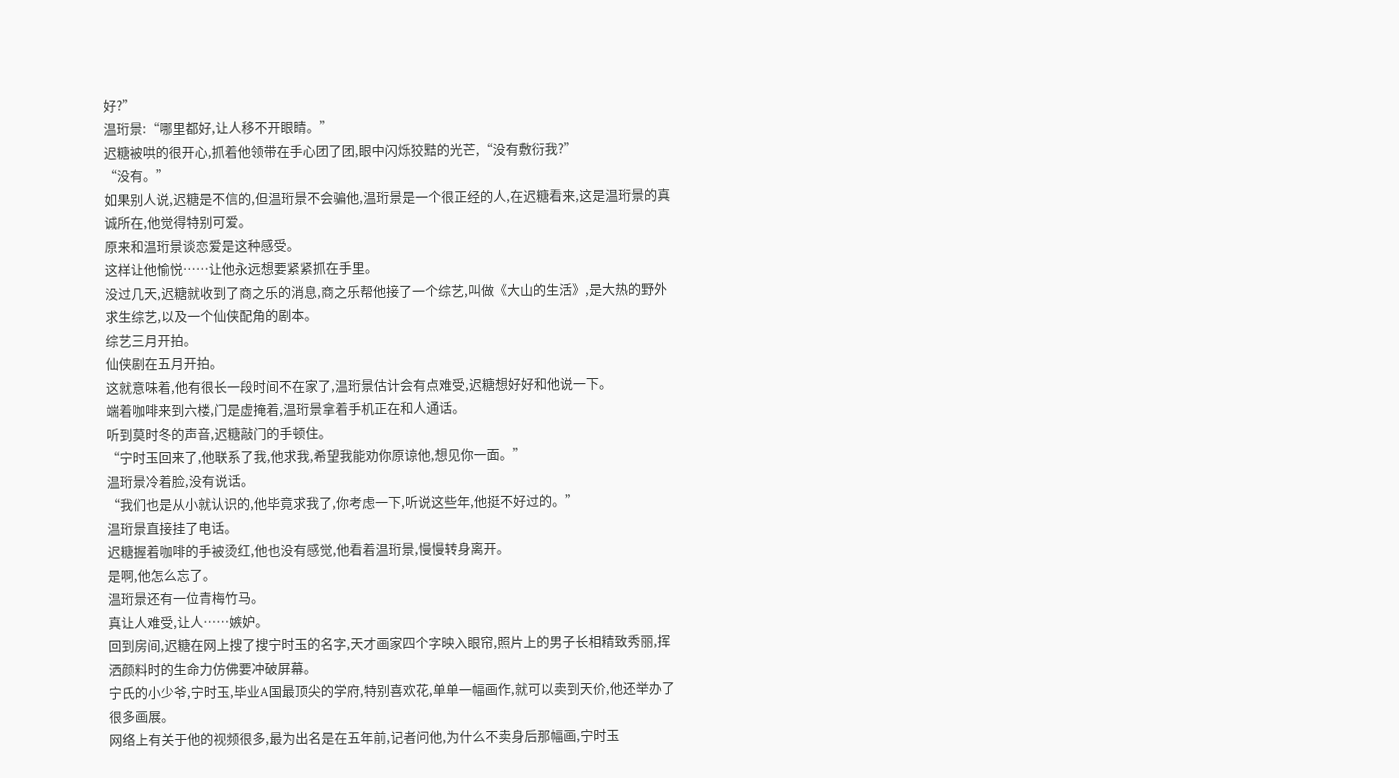好?”
温珩景:“哪里都好,让人移不开眼睛。”
迟糖被哄的很开心,抓着他领带在手心团了团,眼中闪烁狡黠的光芒,“没有敷衍我?”
“没有。”
如果别人说,迟糖是不信的,但温珩景不会骗他,温珩景是一个很正经的人,在迟糖看来,这是温珩景的真诚所在,他觉得特别可爱。
原来和温珩景谈恋爱是这种感受。
这样让他愉悦……让他永远想要紧紧抓在手里。
没过几天,迟糖就收到了商之乐的消息,商之乐帮他接了一个综艺,叫做《大山的生活》,是大热的野外求生综艺,以及一个仙侠配角的剧本。
综艺三月开拍。
仙侠剧在五月开拍。
这就意味着,他有很长一段时间不在家了,温珩景估计会有点难受,迟糖想好好和他说一下。
端着咖啡来到六楼,门是虚掩着,温珩景拿着手机正在和人通话。
听到莫时冬的声音,迟糖敲门的手顿住。
“宁时玉回来了,他联系了我,他求我,希望我能劝你原谅他,想见你一面。”
温珩景冷着脸,没有说话。
“我们也是从小就认识的,他毕竟求我了,你考虑一下,听说这些年,他挺不好过的。”
温珩景直接挂了电话。
迟糖握着咖啡的手被烫红,他也没有感觉,他看着温珩景,慢慢转身离开。
是啊,他怎么忘了。
温珩景还有一位青梅竹马。
真让人难受,让人……嫉妒。
回到房间,迟糖在网上搜了搜宁时玉的名字,天才画家四个字映入眼帘,照片上的男子长相精致秀丽,挥洒颜料时的生命力仿佛要冲破屏幕。
宁氏的小少爷,宁时玉,毕业A国最顶尖的学府,特别喜欢花,单单一幅画作,就可以卖到天价,他还举办了很多画展。
网络上有关于他的视频很多,最为出名是在五年前,记者问他,为什么不卖身后那幅画,宁时玉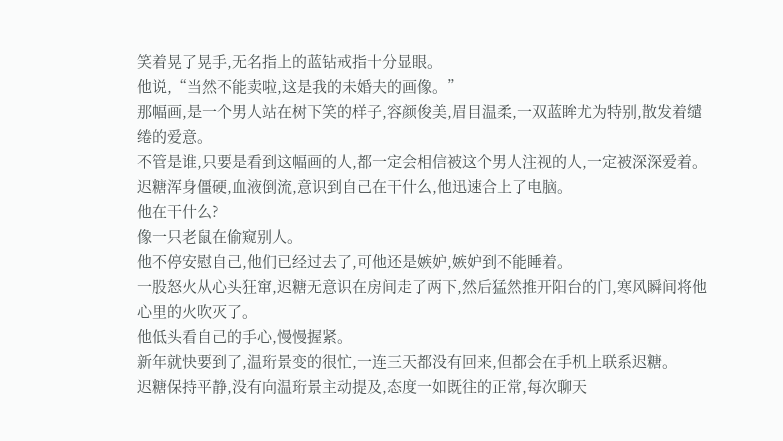笑着晃了晃手,无名指上的蓝钻戒指十分显眼。
他说,“当然不能卖啦,这是我的未婚夫的画像。”
那幅画,是一个男人站在树下笑的样子,容颜俊美,眉目温柔,一双蓝眸尤为特别,散发着缱绻的爱意。
不管是谁,只要是看到这幅画的人,都一定会相信被这个男人注视的人,一定被深深爱着。
迟糖浑身僵硬,血液倒流,意识到自己在干什么,他迅速合上了电脑。
他在干什么?
像一只老鼠在偷窥别人。
他不停安慰自己,他们已经过去了,可他还是嫉妒,嫉妒到不能睡着。
一股怒火从心头狂窜,迟糖无意识在房间走了两下,然后猛然推开阳台的门,寒风瞬间将他心里的火吹灭了。
他低头看自己的手心,慢慢握紧。
新年就快要到了,温珩景变的很忙,一连三天都没有回来,但都会在手机上联系迟糖。
迟糖保持平静,没有向温珩景主动提及,态度一如既往的正常,每次聊天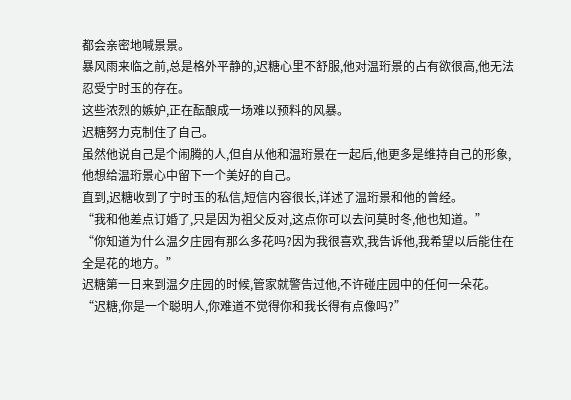都会亲密地喊景景。
暴风雨来临之前,总是格外平静的,迟糖心里不舒服,他对温珩景的占有欲很高,他无法忍受宁时玉的存在。
这些浓烈的嫉妒,正在酝酿成一场难以预料的风暴。
迟糖努力克制住了自己。
虽然他说自己是个闹腾的人,但自从他和温珩景在一起后,他更多是维持自己的形象,他想给温珩景心中留下一个美好的自己。
直到,迟糖收到了宁时玉的私信,短信内容很长,详述了温珩景和他的曾经。
“我和他差点订婚了,只是因为祖父反对,这点你可以去问莫时冬,他也知道。”
“你知道为什么温夕庄园有那么多花吗?因为我很喜欢,我告诉他,我希望以后能住在全是花的地方。”
迟糖第一日来到温夕庄园的时候,管家就警告过他,不许碰庄园中的任何一朵花。
“迟糖,你是一个聪明人,你难道不觉得你和我长得有点像吗?”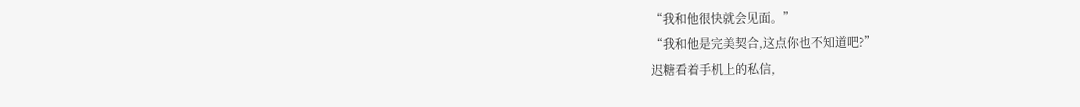“我和他很快就会见面。”
“我和他是完美契合,这点你也不知道吧?”
迟糖看着手机上的私信,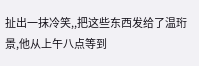扯出一抹冷笑,,把这些东西发给了温珩景,他从上午八点等到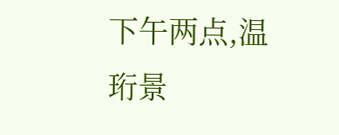下午两点,温珩景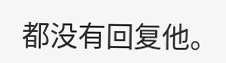都没有回复他。